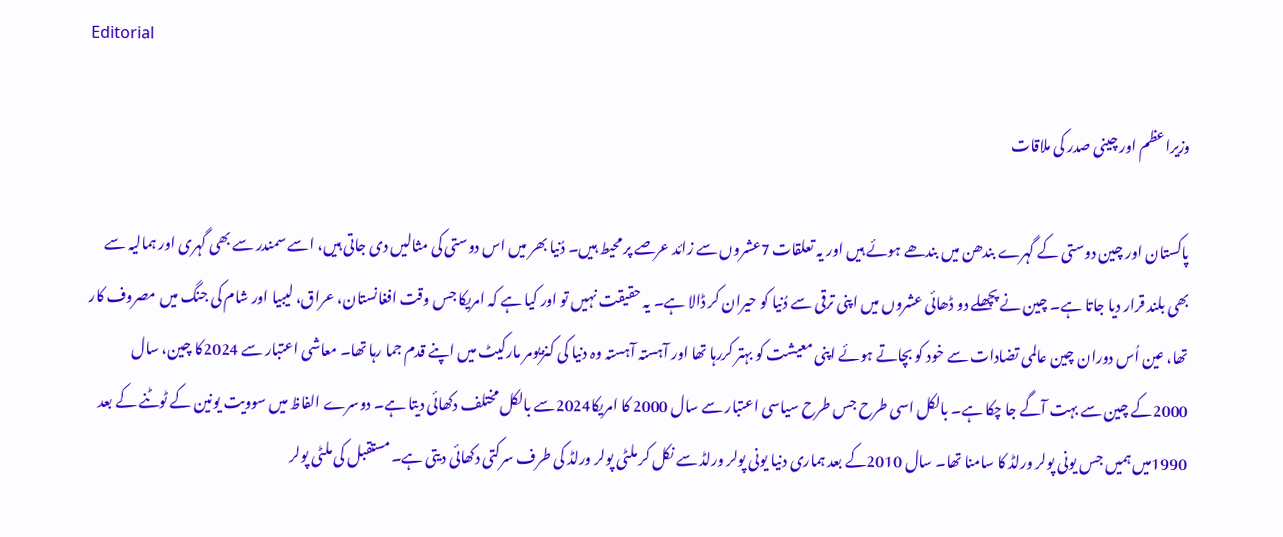Editorial

وزیراعظم اور چینی صدر کی ملاقات

پاکستان اور چین دوستی کے گہرے بندھن میں بندھے ہوئے ہیں اور یہ تعلقات 7عشروں سے زائد عرصے پر محیط ہیں۔ دُنیا بھر میں اس دوستی کی مثالیں دی جاتی ہیں، اسے سمندر سے بھی گہری اور ہمالیہ سے بھی بلند قرار دیا جاتا ہے۔ چین نے پچھلے دو ڈھائی عشروں میں اپنی ترقی سے دُنیا کو حیران کر ڈالا ہے۔ یہ حقیقت نہیں تو اور کیا ہے کہ امریکا جس وقت افغانستان، عراق، لیبیا اور شام کی جنگ میں مصروف کار تھا، عین اُس دوران چین عالمی تضادات سے خود کو بچاتے ہوئے اپنی معیشت کو بہتر کررہا تھا اور آہستہ آہستہ وہ دنیا کی کنزیومر مارکیٹ میں اپنے قدم جما رہا تھا۔ معاشی اعتبار سے 2024کا چین، سال 2000کے چین سے بہت آگے جا چکا ہے۔ بالکل اسی طرح جس طرح سیاسی اعتبار سے سال 2000 کا امریکا2024سے بالکل مختلف دکھائی دیتا ہے۔ دوسرے الفاظ میں سوویت یونین کے ٹوٹنے کے بعد 1990میں ہمیں جس یونی پولر ورلڈ کا سامنا تھا۔ سال 2010کے بعد ہماری دنیا یونی پولر ورلڈ سے نکل کر ملٹی پولر ورلڈ کی طرف سرکتی دکھائی دیتی ہے۔ مستقبل کی ملٹی پولر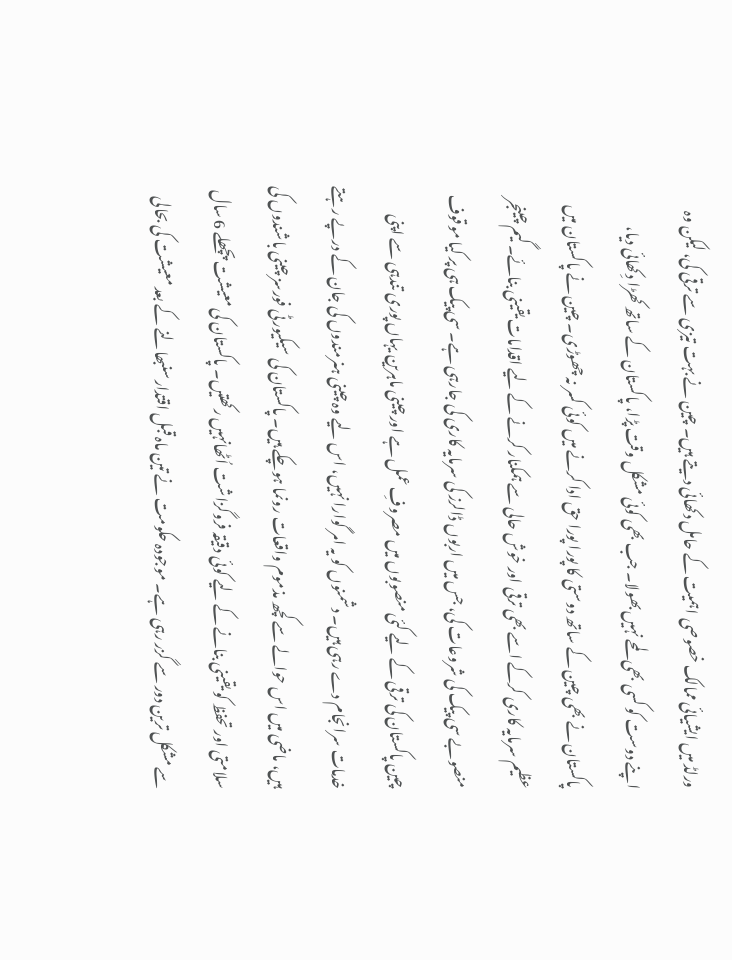ورلڈ میں ایشیائی ممالک خصوصی اہمیت کے حامل دکھائی دیتے ہیں۔ چین نے بہت تیزی سے ترقی کی، لیکن وہ اپنے دوست کو کسی بھی لمحے نہیں بھولا۔ جب بھی کوئی مشکل وقت پڑا، پاکستان کے ساتھ کھڑا دِکھائی دیا، پاکستان نے بھی چین کے ساتھ دوستی کا پورا پورا حق ادا کرنے میں کوئی کسر نہ چھوڑی۔ چین نے پاکستان میں عظیم سرمایہ کاری کرکے اسے بھی ترقی اور خوش حالی سے ہمکنار کرنے کے لیے اقدامات یقینی بنائے۔ گیم چینجر منصوبے سی پیک کی شروعات کی، جس میں اربوں ڈالرز کی سرمایہ کاری کی جارہی ہے۔ سی پیک ہی پر کیا موقوف چین پاکستان کی ترقی کے لیے کئی منصوبوں میں مصروفِ عمل ہے اور چینی ماہرین یہاں پوری تندہی سے اپنی خدمات سرانجام دے رہی ہیں۔ دشمنوں کو یہ امر گوارا نہیں، اس لیے وہ چینی ہنرمندوں کی جان کے درپے رہتے ہیں، ماضی میں اس حوالے سے کچھ مذموم واقعات رونما ہوچکے ہیں۔ پاکستان کی سیکیورٹی فورسز چینی باشندوں کی سلامتی اور تحفظ کو یقینی بنانے کے لیے کوئی دقیقہ فروگزاشت اُٹھانہیں رکھتیں۔ پاکستان کی معیشت پچھلے 6 سال سے مشکل ترین دور سے گزر رہی ہے۔ موجودہ حکومت نے تین ماہ قبل اقتدار سنبھالنے کے بعد معیشت کی بحالی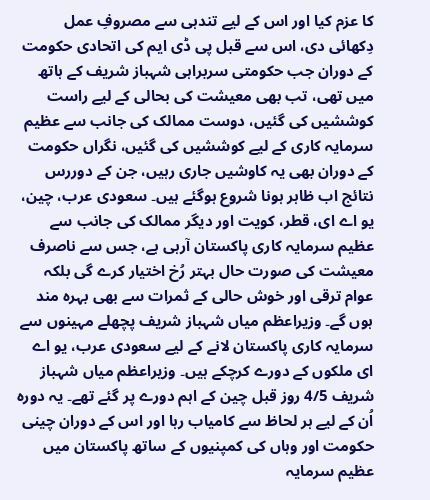کا عزم کیا اور اس کے لیے تندہی سے مصروفِ عمل دِکھائی دی، اس سے قبل پی ڈی ایم کی اتحادی حکومت کے دوران جب حکومتی سربراہی شہباز شریف کے ہاتھ میں تھی، تب بھی معیشت کی بحالی کے لیے راست کوششیں کی گئیں، دوست ممالک کی جانب سے عظیم سرمایہ کاری کے لیے کوششیں کی گئیں، نگراں حکومت کے دوران بھی یہ کاوشیں جاری رہیں، جن کے دوررس نتائج اب ظاہر ہونا شروع ہوگئے ہیں۔ سعودی عرب، چین، یو اے ای، قطر، کویت اور دیگر ممالک کی جانب سے عظیم سرمایہ کاری پاکستان آرہی ہے، جس سے ناصرف معیشت کی صورت حال بہتر رُخ اختیار کرے گی بلکہ عوام ترقی اور خوش حالی کے ثمرات سے بھی بہرہ مند ہوں گے۔ وزیراعظم میاں شہباز شریف پچھلے مہینوں سے سرمایہ کاری پاکستان لانے کے لیے سعودی عرب، یو اے ای ملکوں کے دورے کرچکے ہیں۔ وزیراعظم میاں شہباز شریف 4/5 روز قبل چین کے اہم دورے پر گئے تھے۔ یہ دورہ اُن کے لیے ہر لحاظ سے کامیاب رہا اور اس کے دوران چینی حکومت اور وہاں کی کمپنیوں کے ساتھ پاکستان میں عظیم سرمایہ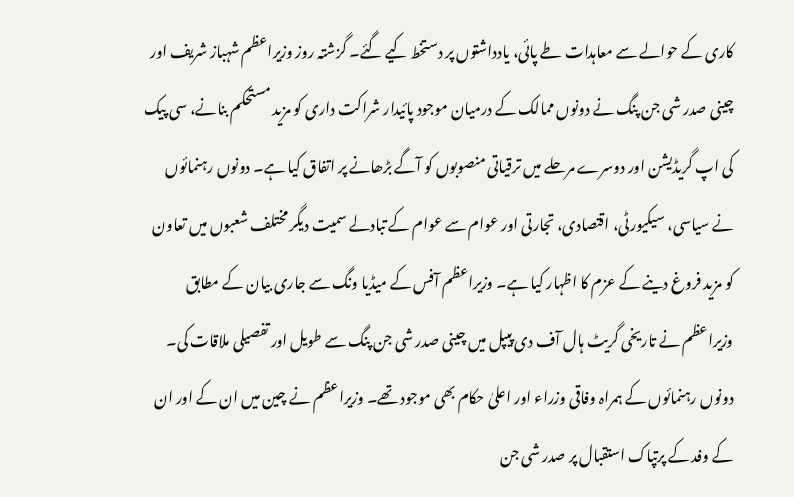کاری کے حوالے سے معاہدات طے پائی، یادداشتوں پر دستخط کیے گئے۔ گزشتہ روز وزیراعظم شہباز شریف اور چینی صدر شی جن پنگ نے دونوں ممالک کے درمیان موجود پائیدار شراکت داری کو مزید مستحکم بنانے، سی پیک کی اپ گریڈیشن اور دوسرے مرحلے میں ترقیاتی منصوبوں کو آگے بڑھانے پر اتفاق کیا ہے۔ دونوں رہنمائوں نے سیاسی، سیکیورٹی، اقتصادی، تجارتی اور عوام سے عوام کے تبادلے سمیت دیگر مختلف شعبوں میں تعاون کو مزید فروغ دینے کے عزم کا اظہار کیا ہے۔ وزیراعظم آفس کے میڈیا ونگ سے جاری بیان کے مطابق وزیراعظم نے تاریخی گریٹ ہال آف دی پیپل میں چینی صدر شی جن پنگ سے طویل اور تفصیلی ملاقات کی۔ دونوں رہنمائوں کے ہمراہ وفاقی وزراء اور اعلیٰ حکام بھی موجود تھے۔ وزیراعظم نے چین میں ان کے اور ان کے وفد کے پرتپاک استقبال پر صدر شی جن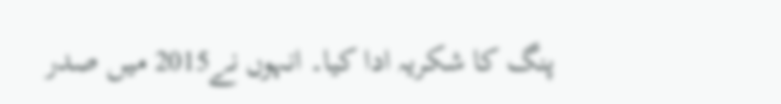پنگ کا شکریہ ادا کیا۔ انہوں نے2015 میں صدر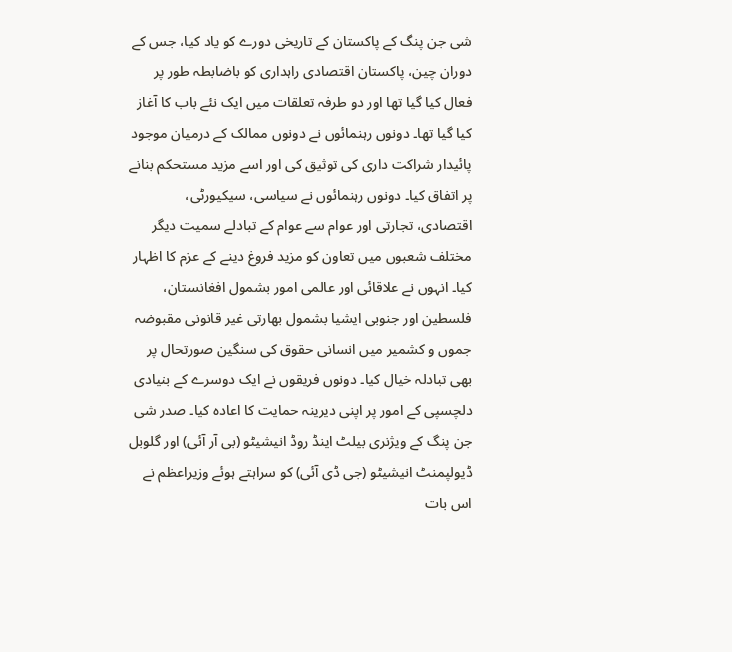شی جن پنگ کے پاکستان کے تاریخی دورے کو یاد کیا، جس کے دوران چین، پاکستان اقتصادی راہداری کو باضابطہ طور پر فعال کیا گیا تھا اور دو طرفہ تعلقات میں ایک نئے باب کا آغاز کیا گیا تھا۔ دونوں رہنمائوں نے دونوں ممالک کے درمیان موجود پائیدار شراکت داری کی توثیق کی اور اسے مزید مستحکم بنانے پر اتفاق کیا۔ دونوں رہنمائوں نے سیاسی، سیکیورٹی، اقتصادی، تجارتی اور عوام سے عوام کے تبادلے سمیت دیگر مختلف شعبوں میں تعاون کو مزید فروغ دینے کے عزم کا اظہار کیا۔ انہوں نے علاقائی اور عالمی امور بشمول افغانستان، فلسطین اور جنوبی ایشیا بشمول بھارتی غیر قانونی مقبوضہ جموں و کشمیر میں انسانی حقوق کی سنگین صورتحال پر بھی تبادلہ خیال کیا۔ دونوں فریقوں نے ایک دوسرے کے بنیادی دلچسپی کے امور پر اپنی دیرینہ حمایت کا اعادہ کیا۔ صدر شی جن پنگ کے ویژنری بیلٹ اینڈ روڈ انیشیٹو (بی آر آئی) اور گلوبل ڈیولپمنٹ انیشیٹو (جی ڈی آئی) کو سراہتے ہوئے وزیراعظم نے اس بات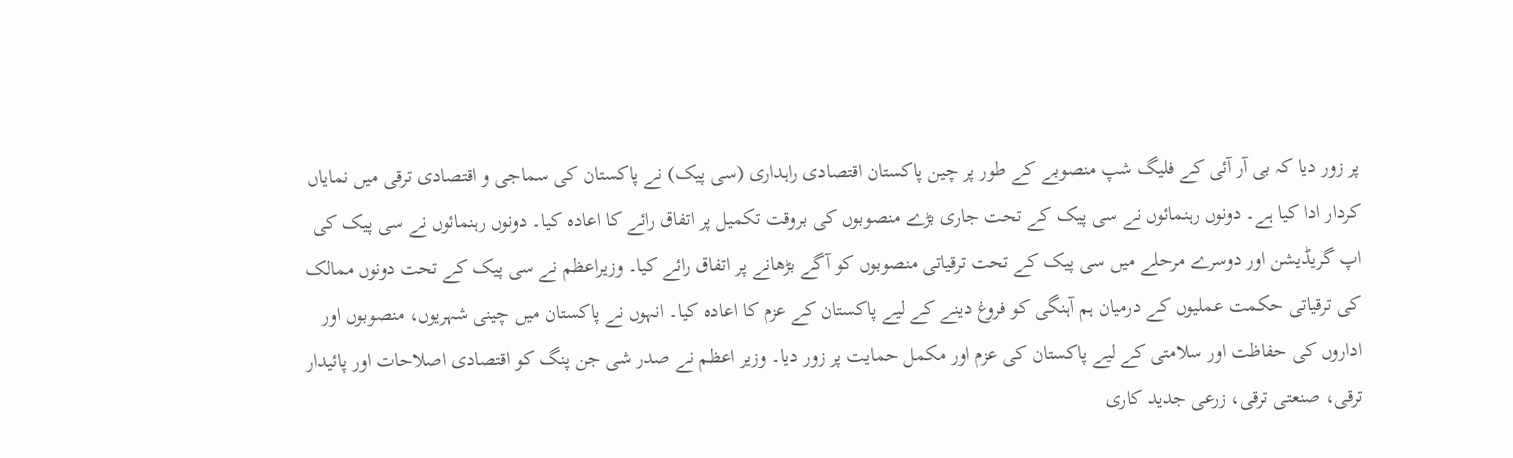پر زور دیا کہ بی آر آئی کے فلیگ شپ منصوبے کے طور پر چین پاکستان اقتصادی راہداری (سی پیک) نے پاکستان کی سماجی و اقتصادی ترقی میں نمایاں کردار ادا کیا ہے۔ دونوں رہنمائوں نے سی پیک کے تحت جاری بڑے منصوبوں کی بروقت تکمیل پر اتفاق رائے کا اعادہ کیا۔ دونوں رہنمائوں نے سی پیک کی اپ گریڈیشن اور دوسرے مرحلے میں سی پیک کے تحت ترقیاتی منصوبوں کو آگے بڑھانے پر اتفاق رائے کیا۔ وزیراعظم نے سی پیک کے تحت دونوں ممالک کی ترقیاتی حکمت عملیوں کے درمیان ہم آہنگی کو فروغ دینے کے لیے پاکستان کے عزم کا اعادہ کیا۔ انہوں نے پاکستان میں چینی شہریوں، منصوبوں اور اداروں کی حفاظت اور سلامتی کے لیے پاکستان کی عزم اور مکمل حمایت پر زور دیا۔ وزیر اعظم نے صدر شی جن پنگ کو اقتصادی اصلاحات اور پائیدار ترقی، صنعتی ترقی، زرعی جدید کاری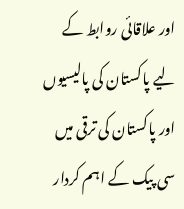اور علاقائی روابط کے لیے پاکستان کی پالیسیوں اور پاکستان کی ترقی میں سی پیک کے اہم کردار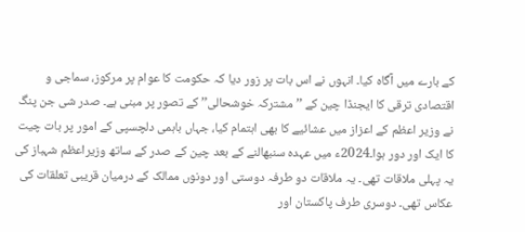کے بارے میں آگاہ کیا۔ انہوں نے اس بات پر زور دیا کہ حکومت کا عوام پر مرکوز، سماجی و اقتصادی ترقی کا ایجنڈا چین کے ’’ مشترکہ خوشحالی’’ کے تصور پر مبنی ہے۔ صدر شی جن پنگ نے وزیر اعظم کے اعزاز میں عشائیے کا بھی اہتمام کیا، جہاں باہمی دلچسپی کے امور پر بات چیت کا ایک اور دور ہوا۔2024ء میں عہدہ سنبھالنے کے بعد چین کے صدر کے ساتھ وزیراعظم شہباز کی یہ پہلی ملاقات تھی۔ یہ ملاقات دو طرفہ دوستی اور دونوں ممالک کے درمیان قریبی تعلقات کی عکاس تھی۔ دوسری طرف پاکستان اور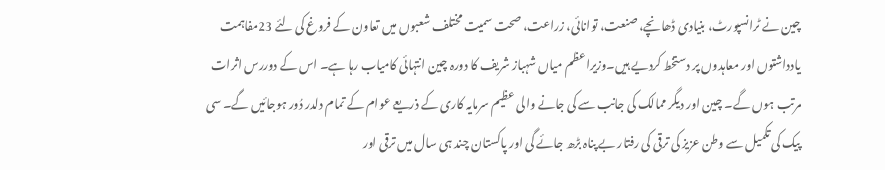چین نے ٹرانسپورٹ، بنیادی ڈھانچے، صنعت، توانائی، زراعت، صحت سمیت مختلف شعبوں میں تعاون کے فروغ کی لئے 23مفاہمت یادداشتوں اور معاہدوں پر دستخط کردیے ہیں۔وزیراعظم میاں شہباز شریف کا دورہ چین انتہائی کامیاب رہا ہے۔ اس کے دوررس اثرات مرتب ہوں گے۔ چین اور دیگر ممالک کی جانب سے کی جانے والی عظیم سرمایہ کاری کے ذریعے عوام کے تمام دلدر دُور ہوجائیں گے۔ سی پیک کی تکمیل سے وطن عزیز کی ترقی کی رفتار بے پناہ بڑھ جائے گی اور پاکستان چند ہی سال میں ترقی اور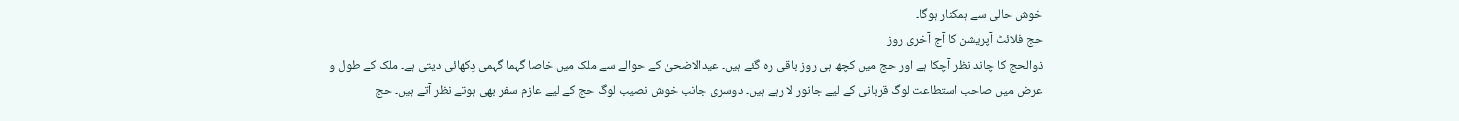خوش حالی سے ہمکنار ہوگا۔
حج فلائٹ آپریشن کا آج آخری روز
ذوالحج کا چاند نظر آچکا ہے اور حج میں کچھ ہی روز باقی رہ گئے ہیں۔ عیدالاضحیٰ کے حوالے سے ملک میں خاصا گہما گہمی دِکھائی دیتی ہے۔ ملک کے طول و عرض میں صاحب استطاعت لوگ قربانی کے لیے جانور لا رہے ہیں۔ دوسری جانب خوش نصیب لوگ حج کے لیے عازم سفر بھی ہوتے نظر آتے ہیں۔ حج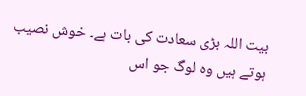بیت اللہ بڑی سعادت کی بات ہے۔ خوش نصیب ہوتے ہیں وہ لوگ جو اس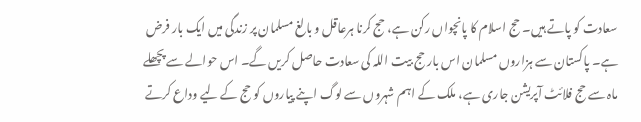سعادت کو پاتے ہیں۔ حج اسلام کا پانچواں رکن ہے، حج کرنا ہرعاقل و بالغ مسلمان پر زندگی میں ایک بار فرض ہے۔ پاکستان سے ہزاروں مسلمان اس بار حج بیت اللہ کی سعادت حاصل کریں گے۔ اس حوالے سے پچھلے ماہ سے حج فلائٹ آپریشن جاری ہے، ملک کے اہم شہروں سے لوگ اپنے پیاروں کو حج کے لیے وداع کرتے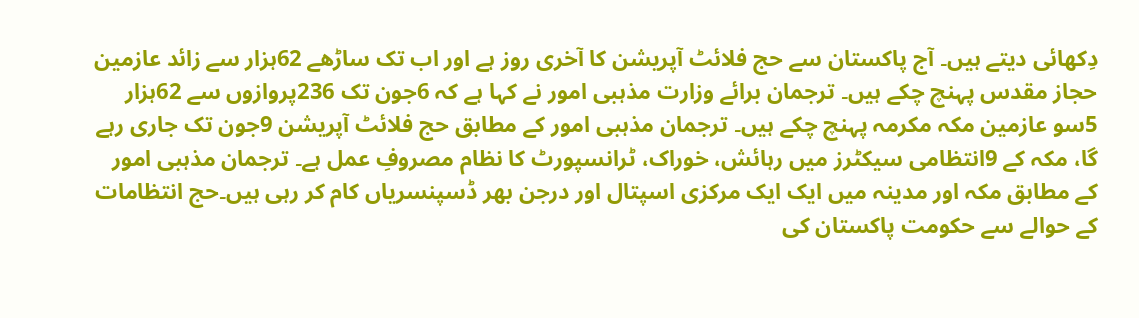دِکھائی دیتے ہیں۔ آج پاکستان سے حج فلائٹ آپریشن کا آخری روز ہے اور اب تک ساڑھے 62ہزار سے زائد عازمین حجاز مقدس پہنچ چکے ہیں۔ ترجمان برائے وزارت مذہبی امور نے کہا ہے کہ 6جون تک 236پروازوں سے 62ہزار 5سو عازمین مکہ مکرمہ پہنچ چکے ہیں۔ ترجمان مذہبی امور کے مطابق حج فلائٹ آپریشن 9جون تک جاری رہے گا، مکہ کے 9انتظامی سیکٹرز میں رہائش، خوراک، ٹرانسپورٹ کا نظام مصروفِ عمل ہے۔ ترجمان مذہبی امور کے مطابق مکہ اور مدینہ میں ایک ایک مرکزی اسپتال اور درجن بھر ڈسپنسریاں کام کر رہی ہیں۔حج انتظامات کے حوالے سے حکومت پاکستان کی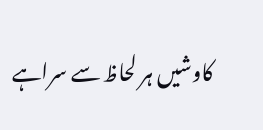کاوشیں ہر لحاظ سے سراہے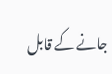جانے کے قابل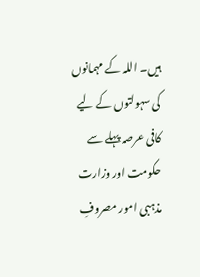ہیں۔ اللہ کے مہمانوں کی سہولتوں کے لیے کافی عرصہ پہلے سے حکومت اور وزارت مذہبی امور مصروفِ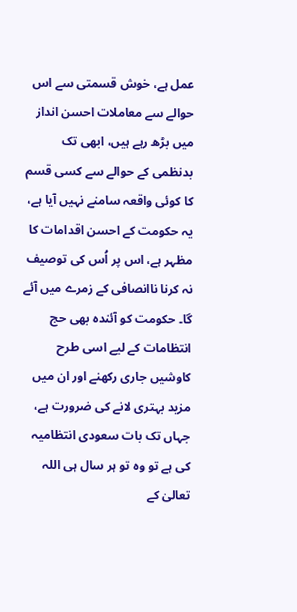عمل ہے، خوش قسمتی سے اس حوالے سے معاملات احسن انداز میں بڑھ رہے ہیں، ابھی تک بدنظمی کے حوالے سے کسی قسم کا کوئی واقعہ سامنے نہیں آیا ہے، یہ حکومت کے احسن اقدامات کا مظہر ہے، اس پر اُس کی توصیف نہ کرنا ناانصافی کے زمرے میں آئے گا۔ حکومت کو آئندہ بھی حج انتظامات کے لیے اسی طرح کاوشیں جاری رکھنے اور ان میں مزید بہتری لانے کی ضرورت ہے، جہاں تک بات سعودی انتظامیہ کی ہے تو وہ تو ہر سال ہی اللہ تعالیٰ کے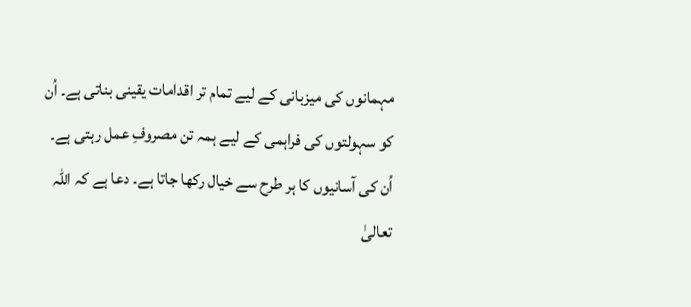مہمانوں کی میزبانی کے لیے تمام تر اقدامات یقینی بناتی ہے۔ اُن کو سہولتوں کی فراہمی کے لیے ہمہ تن مصروفِ عمل رہتی ہے۔ اُن کی آسانیوں کا ہر طرح سے خیال رکھا جاتا ہے۔ دعا ہے کہ اللہ تعالیٰ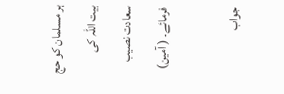ہر مسلمان کو حج بیت اللہ کی سعادت نصیب فرمائے۔ ( آمین)

جواب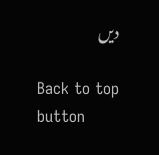دیں

Back to top button